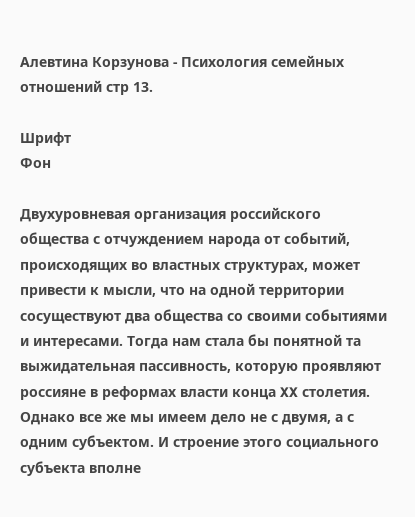Алевтина Корзунова - Психология семейных отношений стр 13.

Шрифт
Фон

Двухуровневая организация российского общества с отчуждением народа от событий, происходящих во властных структурах, может привести к мысли, что на одной территории сосуществуют два общества со своими событиями и интересами. Тогда нам стала бы понятной та выжидательная пассивность, которую проявляют россияне в реформах власти конца XX столетия. Однако все же мы имеем дело не с двумя, а с одним субъектом. И строение этого социального субъекта вполне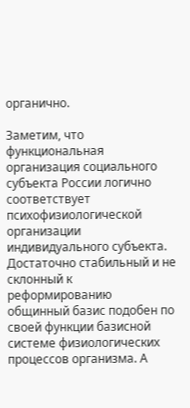органично.

Заметим, что функциональная организация социального субъекта России логично соответствует психофизиологической организации индивидуального субъекта. Достаточно стабильный и не склонный к реформированию общинный базис подобен по своей функции базисной системе физиологических процессов организма. А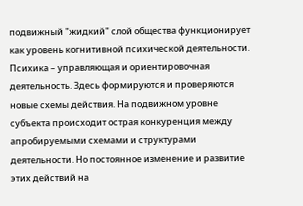подвижный "жидкий" слой общества функционирует как уровень когнитивной психической деятельности. Психика – управляющая и ориентировочная деятельность. Здесь формируются и проверяются новые схемы действия. На подвижном уровне субъекта происходит острая конкуренция между апробируемыми схемами и структурами деятельности. Но постоянное изменение и развитие этих действий на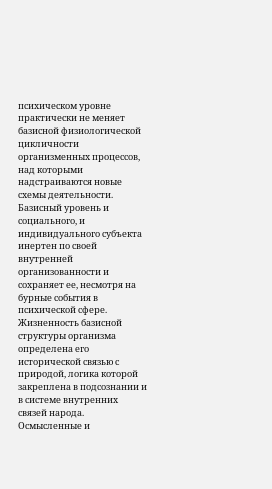психическом уровне практически не меняет базисной физиологической цикличности организменных процессов, над которыми надстраиваются новые схемы деятельности. Базисный уровень и социального, и индивидуального субъекта инертен по своей внутренней организованности и сохраняет ее, несмотря на бурные события в психической сфере. Жизненность базисной структуры организма определена его исторической связью с природой, логика которой закреплена в подсознании и в системе внутренних связей народа. Осмысленные и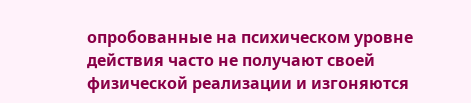опробованные на психическом уровне действия часто не получают своей физической реализации и изгоняются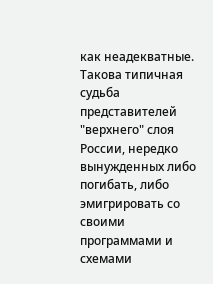как неадекватные. Такова типичная судьба представителей "верхнего" слоя России, нередко вынужденных либо погибать, либо эмигрировать со своими программами и схемами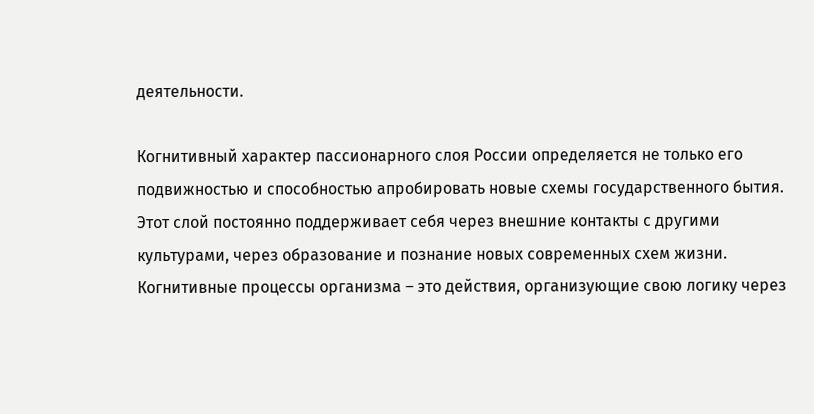деятельности.

Когнитивный характер пассионарного слоя России определяется не только его подвижностью и способностью апробировать новые схемы государственного бытия. Этот слой постоянно поддерживает себя через внешние контакты с другими культурами, через образование и познание новых современных схем жизни. Когнитивные процессы организма – это действия, организующие свою логику через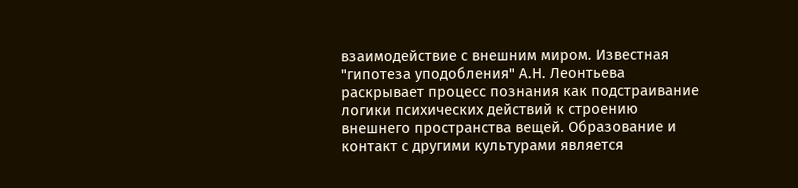взаимодействие с внешним миром. Известная "гипотеза уподобления" А.Н. Леонтьева раскрывает процесс познания как подстраивание логики психических действий к строению внешнего пространства вещей. Образование и контакт с другими культурами является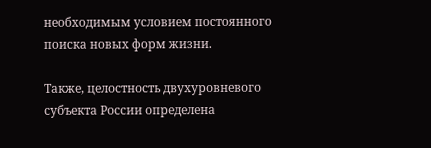необходимым условием постоянного поиска новых форм жизни.

Также, целостность двухуровневого субъекта России определена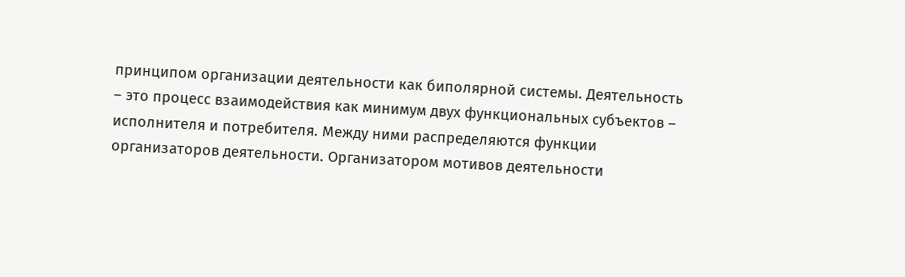принципом организации деятельности как биполярной системы. Деятельность – это процесс взаимодействия как минимум двух функциональных субъектов – исполнителя и потребителя. Между ними распределяются функции организаторов деятельности. Организатором мотивов деятельности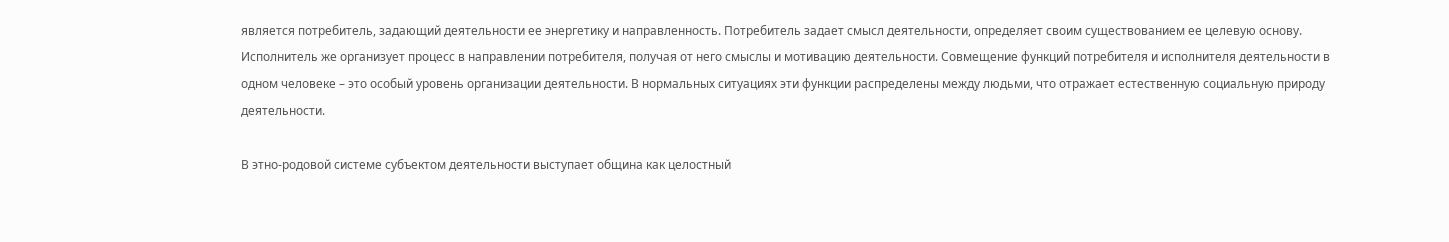является потребитель, задающий деятельности ее энергетику и направленность. Потребитель задает смысл деятельности, определяет своим существованием ее целевую основу. Исполнитель же организует процесс в направлении потребителя, получая от него смыслы и мотивацию деятельности. Совмещение функций потребителя и исполнителя деятельности в одном человеке – это особый уровень организации деятельности. В нормальных ситуациях эти функции распределены между людьми, что отражает естественную социальную природу деятельности.

В этно-родовой системе субъектом деятельности выступает община как целостный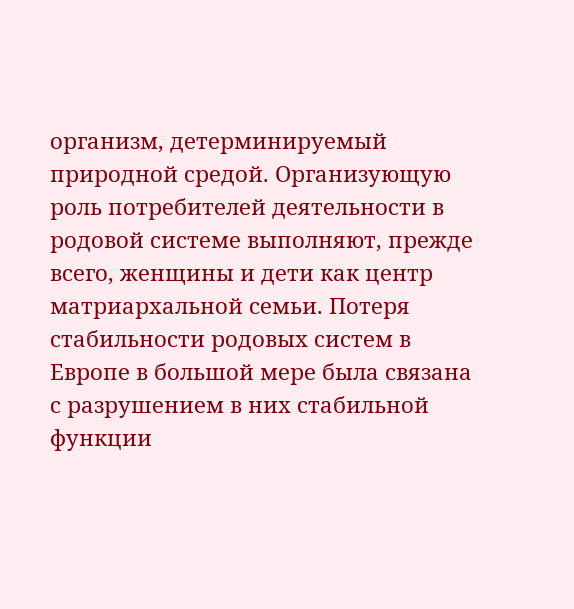организм, детерминируемый природной средой. Организующую роль потребителей деятельности в родовой системе выполняют, прежде всего, женщины и дети как центр матриархальной семьи. Потеря стабильности родовых систем в Европе в большой мере была связана с разрушением в них стабильной функции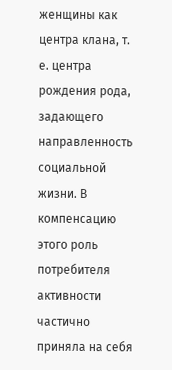женщины как центра клана, т. е. центра рождения рода, задающего направленность социальной жизни. В компенсацию этого роль потребителя активности частично приняла на себя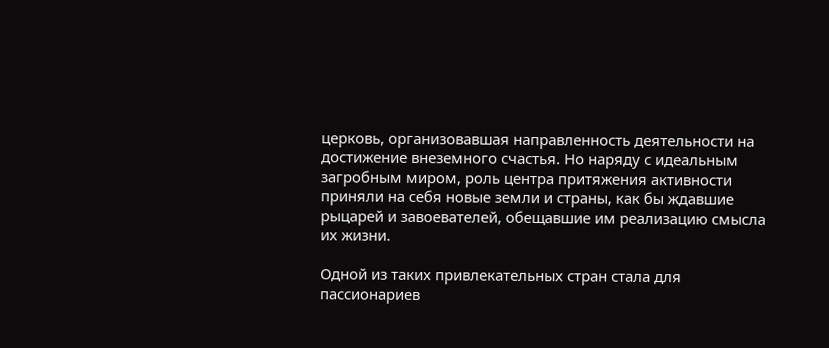церковь, организовавшая направленность деятельности на достижение внеземного счастья. Но наряду с идеальным загробным миром, роль центра притяжения активности приняли на себя новые земли и страны, как бы ждавшие рыцарей и завоевателей, обещавшие им реализацию смысла их жизни.

Одной из таких привлекательных стран стала для пассионариев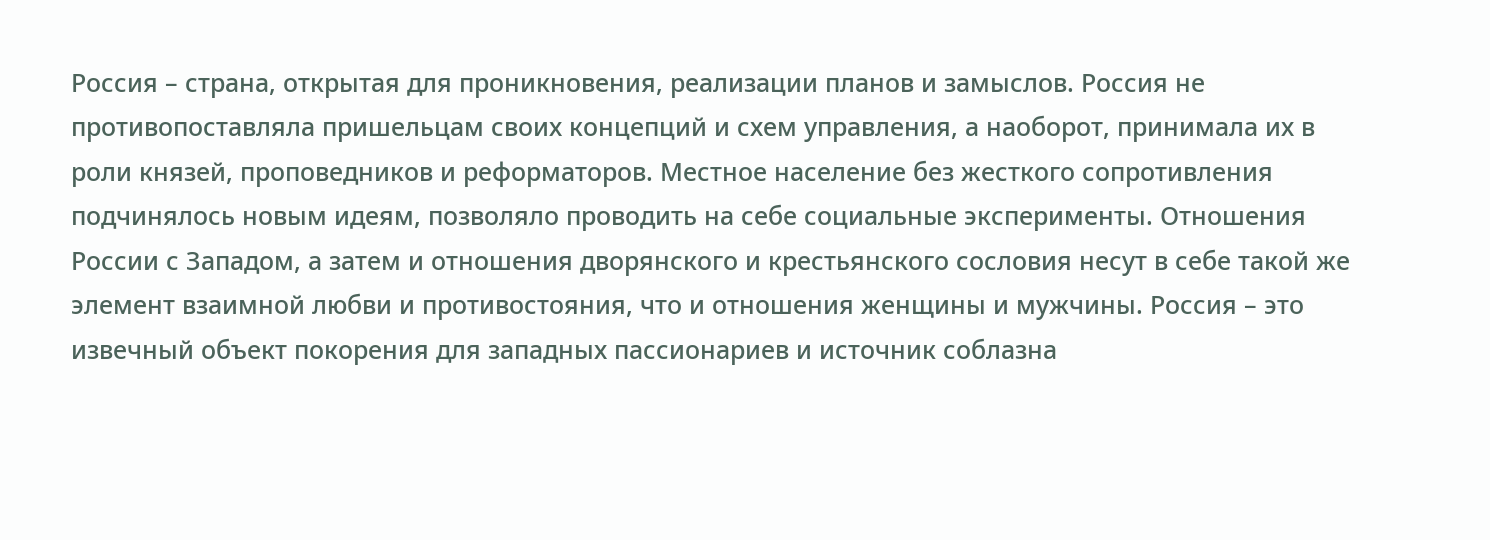Россия – страна, открытая для проникновения, реализации планов и замыслов. Россия не противопоставляла пришельцам своих концепций и схем управления, а наоборот, принимала их в роли князей, проповедников и реформаторов. Местное население без жесткого сопротивления подчинялось новым идеям, позволяло проводить на себе социальные эксперименты. Отношения России с Западом, а затем и отношения дворянского и крестьянского сословия несут в себе такой же элемент взаимной любви и противостояния, что и отношения женщины и мужчины. Россия – это извечный объект покорения для западных пассионариев и источник соблазна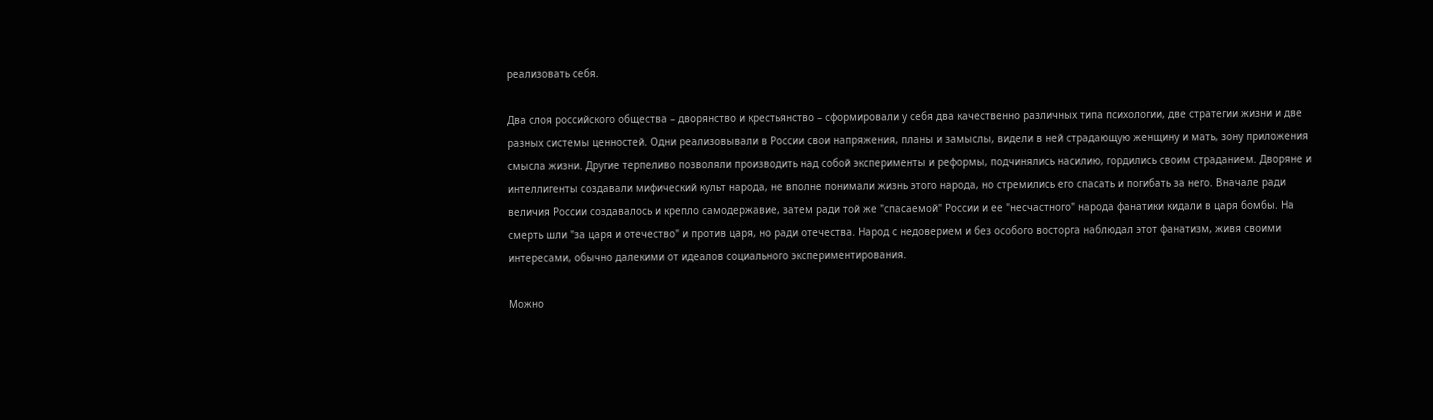реализовать себя.

Два слоя российского общества – дворянство и крестьянство – сформировали у себя два качественно различных типа психологии, две стратегии жизни и две разных системы ценностей. Одни реализовывали в России свои напряжения, планы и замыслы, видели в ней страдающую женщину и мать, зону приложения смысла жизни. Другие терпеливо позволяли производить над собой эксперименты и реформы, подчинялись насилию, гордились своим страданием. Дворяне и интеллигенты создавали мифический культ народа, не вполне понимали жизнь этого народа, но стремились его спасать и погибать за него. Вначале ради величия России создавалось и крепло самодержавие, затем ради той же "спасаемой" России и ее "несчастного" народа фанатики кидали в царя бомбы. На смерть шли "за царя и отечество" и против царя, но ради отечества. Народ с недоверием и без особого восторга наблюдал этот фанатизм, живя своими интересами, обычно далекими от идеалов социального экспериментирования.

Можно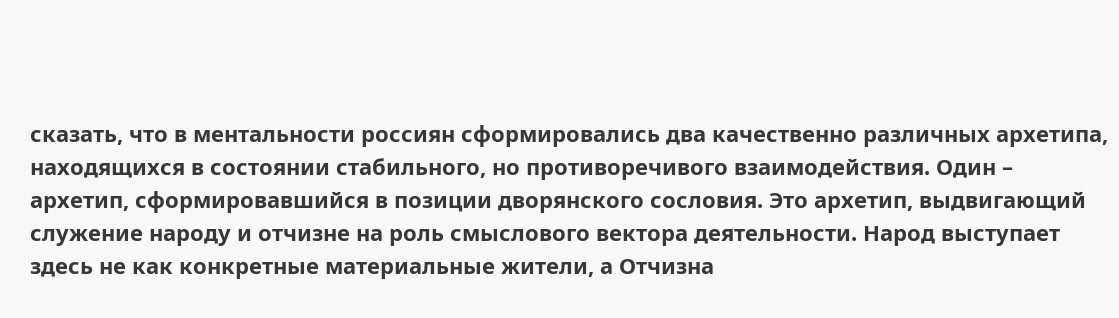сказать, что в ментальности россиян сформировались два качественно различных архетипа, находящихся в состоянии стабильного, но противоречивого взаимодействия. Один – архетип, сформировавшийся в позиции дворянского сословия. Это архетип, выдвигающий служение народу и отчизне на роль смыслового вектора деятельности. Народ выступает здесь не как конкретные материальные жители, а Отчизна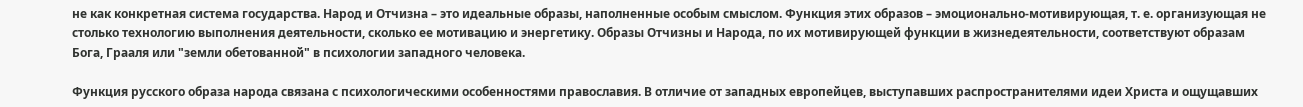не как конкретная система государства. Народ и Отчизна – это идеальные образы, наполненные особым смыслом. Функция этих образов – эмоционально-мотивирующая, т. е. организующая не столько технологию выполнения деятельности, сколько ее мотивацию и энергетику. Образы Отчизны и Народа, по их мотивирующей функции в жизнедеятельности, соответствуют образам Бога, Грааля или "земли обетованной" в психологии западного человека.

Функция русского образа народа связана с психологическими особенностями православия. В отличие от западных европейцев, выступавших распространителями идеи Христа и ощущавших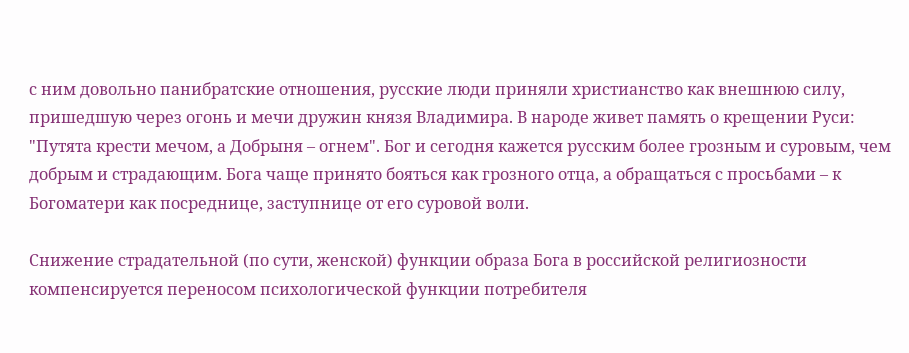с ним довольно панибратские отношения, русские люди приняли христианство как внешнюю силу, пришедшую через огонь и мечи дружин князя Владимира. В народе живет память о крещении Руси: "Путята крести мечом, а Добрыня – огнем". Бог и сегодня кажется русским более грозным и суровым, чем добрым и страдающим. Бога чаще принято бояться как грозного отца, а обращаться с просьбами – к Богоматери как посреднице, заступнице от его суровой воли.

Снижение страдательной (по сути, женской) функции образа Бога в российской религиозности компенсируется переносом психологической функции потребителя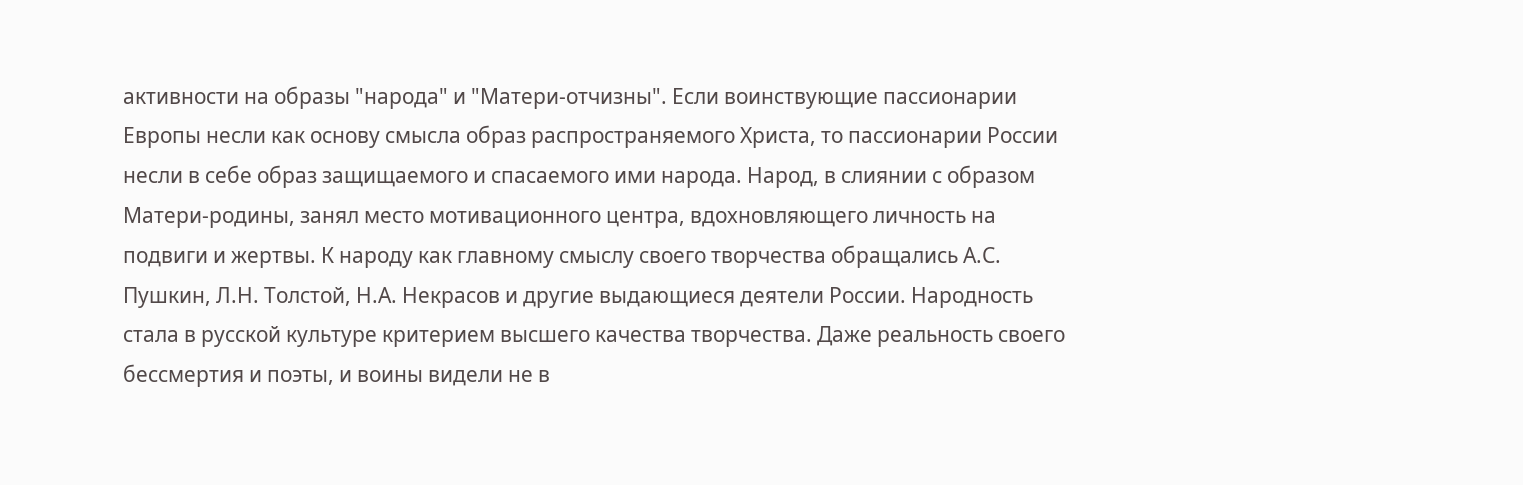активности на образы "народа" и "Матери-отчизны". Если воинствующие пассионарии Европы несли как основу смысла образ распространяемого Христа, то пассионарии России несли в себе образ защищаемого и спасаемого ими народа. Народ, в слиянии с образом Матери-родины, занял место мотивационного центра, вдохновляющего личность на подвиги и жертвы. К народу как главному смыслу своего творчества обращались А.С. Пушкин, Л.Н. Толстой, Н.А. Некрасов и другие выдающиеся деятели России. Народность стала в русской культуре критерием высшего качества творчества. Даже реальность своего бессмертия и поэты, и воины видели не в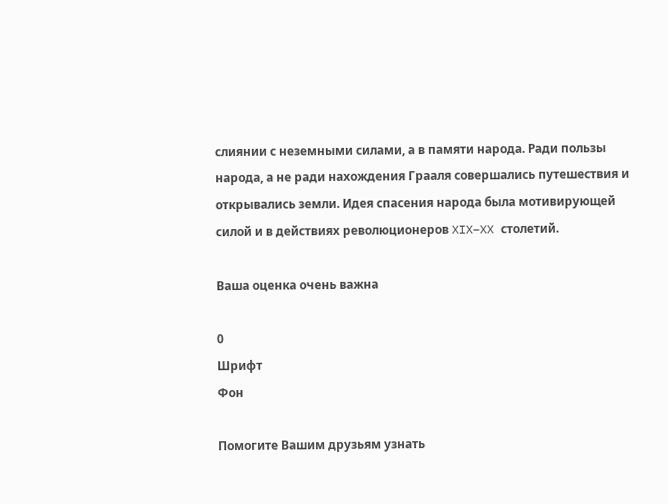слиянии с неземными силами, а в памяти народа. Ради пользы народа, а не ради нахождения Грааля совершались путешествия и открывались земли. Идея спасения народа была мотивирующей силой и в действиях революционеров XIX–XX столетий.

Ваша оценка очень важна

0
Шрифт
Фон

Помогите Вашим друзьям узнать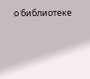о библиотеке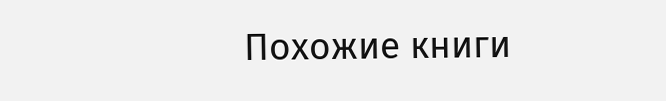Похожие книги